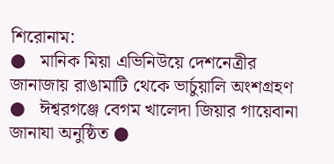শিরোনাম:
●   মানিক মিয়া এভিনিউয়ে দেশনেত্রীর জানাজায় রাঙামাটি থেকে ভার্চুয়ালি অংশগ্রহণ ●   ঈশ্বরগঞ্জে বেগম খালেদা জিয়ার গায়েবানা জানাযা অনুষ্ঠিত ●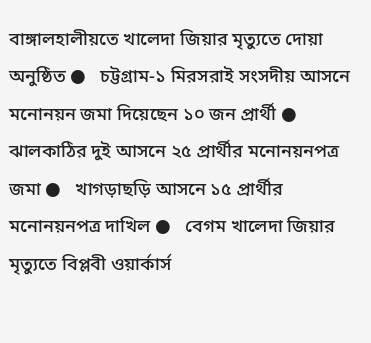বাঙ্গালহালীয়তে খালেদা জিয়ার মৃত্যুতে দোয়া অনুষ্ঠিত ●   চট্টগ্রাম-১ মিরসরাই সংসদীয় আসনে মনোনয়ন জমা দিয়েছেন ১০ জন প্রার্থী ●   ঝালকাঠির দুই আসনে ২৫ প্রার্থীর মনোনয়নপত্র জমা ●   খাগড়াছড়ি আসনে ১৫ প্রার্থীর মনোনয়নপত্র দাখিল ●   বেগম খালেদা জিয়ার মৃত্যুতে বিপ্লবী ওয়ার্কার্স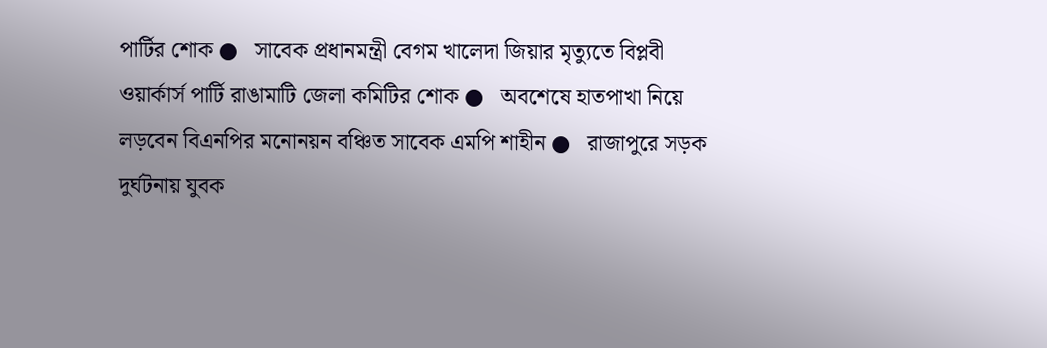পার্টির শোক ●   সাবেক প্রধানমন্ত্রী বেগম খালেদা জিয়ার মৃত্যুতে বিপ্লবী ওয়ার্কার্স পার্টি রাঙামাটি জেলা কমিটির শোক ●   অবশেষে হাতপাখা নিয়ে লড়বেন বিএনপির মনোনয়ন বঞ্চিত সাবেক এমপি শাহীন ●   রাজাপুরে সড়ক দুর্ঘটনায় যুবক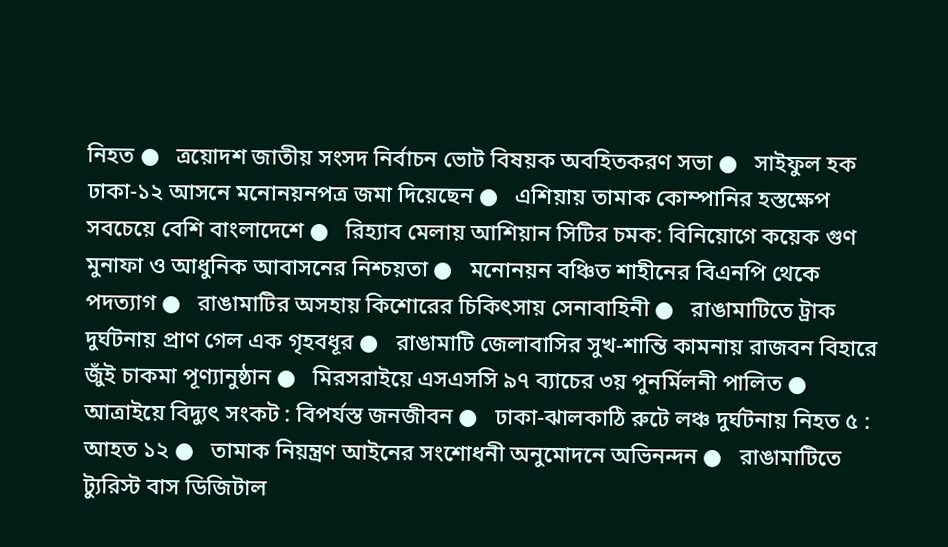নিহত ●   ত্রয়োদশ জাতীয় সংসদ নির্বাচন ভোট বিষয়ক অবহিতকরণ সভা ●   সাইফুল হক ঢাকা-১২ আসনে মনোনয়নপত্র জমা দিয়েছেন ●   এশিয়ায় তামাক কোম্পানির হস্তক্ষেপ সবচেয়ে বেশি বাংলাদেশে ●   রিহ্যাব মেলায় আশিয়ান সিটির চমক: বিনিয়োগে কয়েক গুণ মুনাফা ও আধুনিক আবাসনের নিশ্চয়তা ●   মনোনয়ন বঞ্চিত শাহীনের বিএনপি থেকে পদত্যাগ ●   রাঙামাটির অসহায় কিশোরের চিকিৎসায় সেনাবাহিনী ●   রাঙামাটিতে ট্রাক দুর্ঘটনায় প্রাণ গেল এক গৃহবধূর ●   রাঙামাটি জেলাবাসির সুখ-শান্তি কামনায় রাজবন বিহারে জুঁই চাকমা পূণ্যানুষ্ঠান ●   মিরসরাইয়ে এসএসসি ৯৭ ব্যাচের ৩য় পুনর্মিলনী পালিত ●   আত্রাইয়ে বিদ্যুৎ সংকট : বিপর্যস্ত জনজীবন ●   ঢাকা-ঝালকাঠি রুটে লঞ্চ দুর্ঘটনায় নিহত ৫ : আহত ১২ ●   তামাক নিয়ন্ত্রণ আইনের সংশোধনী অনুমোদনে অভিনন্দন ●   রাঙামাটিতে ট্যুরিস্ট বাস ডিজিটাল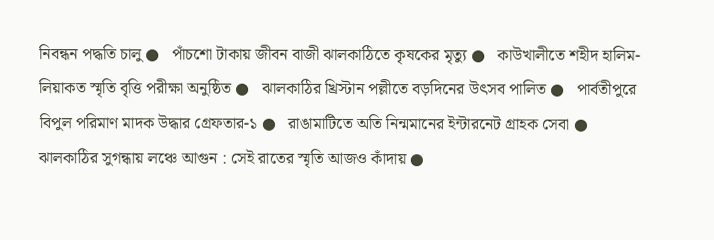নিবন্ধন পদ্ধতি চালু ●   পাঁচশো টাকায় জীবন বাজী ঝালকাঠিতে কৃষকের মৃত্যু ●   কাউখালীতে শহীদ হালিম- লিয়াকত স্মৃতি বৃত্তি পরীক্ষা অনুষ্ঠিত ●   ঝালকাঠির খ্রিস্টান পল্লীতে বড়দিনের উৎসব পালিত ●   পার্বতীপুরে বিপুল পরিমাণ মাদক উদ্ধার গ্রেফতার-১ ●   রাঙামাটিতে অতি নিন্মমানের ইন্টারনেট গ্রাহক সেবা ●   ঝালকাঠির সুগন্ধায় লঞ্চে আগুন : সেই রাতের স্মৃতি আজও কাঁদায় ●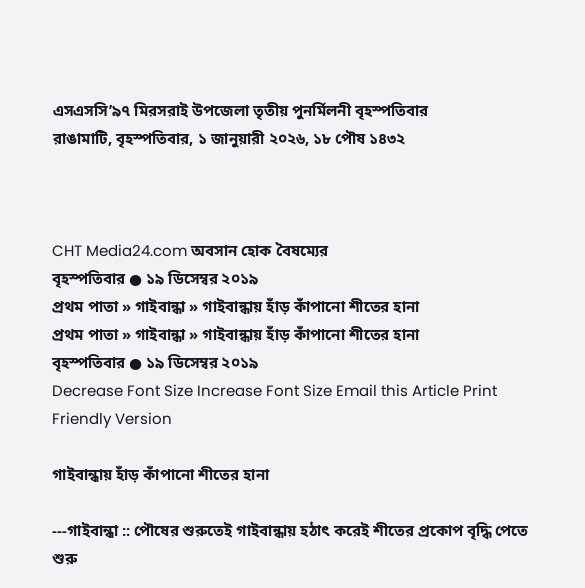এসএসসি’৯৭ মিরসরাই উপজেলা তৃতীয় পুনর্মিলনী বৃহস্পতিবার
রাঙামাটি, বৃহস্পতিবার, ১ জানুয়ারী ২০২৬, ১৮ পৌষ ১৪৩২



CHT Media24.com অবসান হোক বৈষম্যের
বৃহস্পতিবার ● ১৯ ডিসেম্বর ২০১৯
প্রথম পাতা » গাইবান্ধা » গাইবান্ধায় হাঁড় কাঁপানো শীতের হানা
প্রথম পাতা » গাইবান্ধা » গাইবান্ধায় হাঁড় কাঁপানো শীতের হানা
বৃহস্পতিবার ● ১৯ ডিসেম্বর ২০১৯
Decrease Font Size Increase Font Size Email this Article Print Friendly Version

গাইবান্ধায় হাঁড় কাঁপানো শীতের হানা

---গাইবান্ধা :: পৌষের শুরুতেই গাইবান্ধায় হঠাৎ করেই শীতের প্রকোপ বৃদ্ধি পেতে শুরু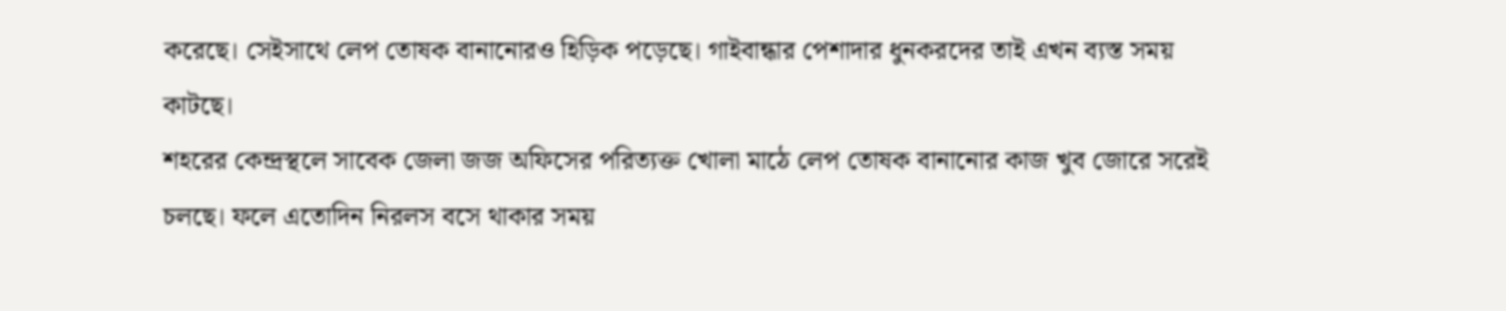করেছে। সেইসাথে লেপ তোষক বানানোরও হিড়িক পড়েছে। গাইবান্ধার পেশাদার ধুনকরদের তাই এখন ব্যস্ত সময় কাটছে।
শহরের কেন্দ্রস্থলে সাবেক জেলা জজ অফিসের পরিত্যক্ত খোলা মাঠে লেপ তোষক বানানোর কাজ খুব জোরে সরেই চলছে। ফলে এতোদিন নিরলস বসে থাকার সময়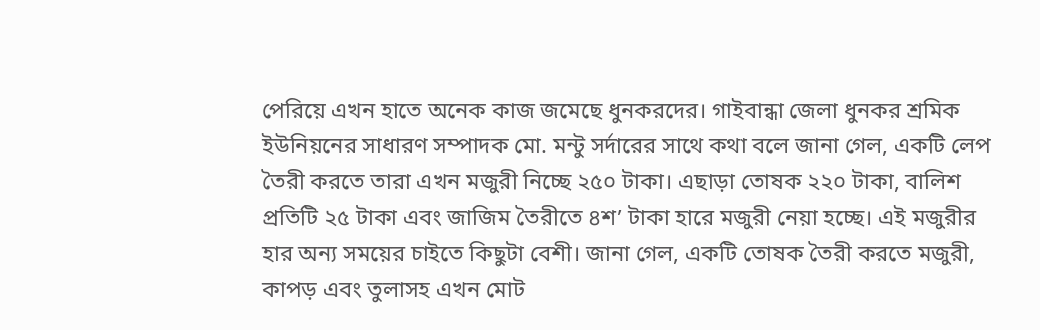পেরিয়ে এখন হাতে অনেক কাজ জমেছে ধুনকরদের। গাইবান্ধা জেলা ধুনকর শ্রমিক ইউনিয়নের সাধারণ সম্পাদক মো. মন্টু সর্দারের সাথে কথা বলে জানা গেল, একটি লেপ তৈরী করতে তারা এখন মজুরী নিচ্ছে ২৫০ টাকা। এছাড়া তোষক ২২০ টাকা, বালিশ প্রতিটি ২৫ টাকা এবং জাজিম তৈরীতে ৪শ’ টাকা হারে মজুরী নেয়া হচ্ছে। এই মজুরীর হার অন্য সময়ের চাইতে কিছুটা বেশী। জানা গেল, একটি তোষক তৈরী করতে মজুরী, কাপড় এবং তুলাসহ এখন মোট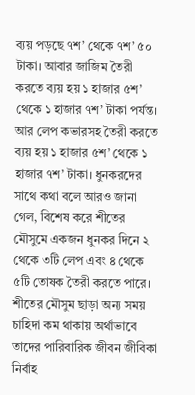ব্যয় পড়ছে ৭শ’ থেকে ৭শ’ ৫০ টাকা। আবার জাজিম তৈরী করতে ব্যয় হয় ১ হাজার ৫শ’ থেকে ১ হাজার ৭শ’ টাকা পর্যন্ত। আর লেপ কভারসহ তৈরী করতে ব্যয় হয় ১ হাজার ৫শ’ থেকে ১ হাজার ৭শ’ টাকা। ধুনকরদের সাথে কথা বলে আরও জানা গেল, বিশেষ করে শীতের মৌসুমে একজন ধুনকর দিনে ২ থেকে ৩টি লেপ এবং ৪ থেকে ৫টি তোষক তৈরী করতে পারে। শীতের মৌসুম ছাড়া অন্য সময় চাহিদা কম থাকায় অর্থাভাবে তাদের পারিবারিক জীবন জীবিকা নির্বাহ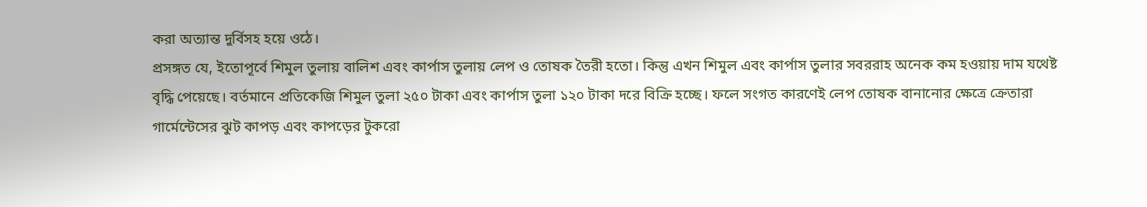করা অত্যান্ত দুর্বিসহ হয়ে ওঠে।
প্রসঙ্গত যে, ইতোপূর্বে শিমুল তুলায় বালিশ এবং কার্পাস তুলায় লেপ ও তোষক তৈরী হতো। কিন্তু এখন শিমুল এবং কার্পাস তুলার সবররাহ অনেক কম হওয়ায় দাম যথেষ্ট বৃদ্ধি পেয়েছে। বর্তমানে প্রতিকেজি শিমুল তুলা ২৫০ টাকা এবং কার্পাস তুলা ১২০ টাকা দরে বিক্রি হচ্ছে। ফলে সংগত কারণেই লেপ তোষক বানানোর ক্ষেত্রে ক্রেতারা গার্মেন্টেসের ঝুট কাপড় এবং কাপড়ের টুকরো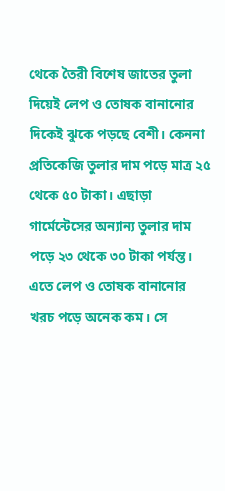থেকে তৈরী বিশেষ জাতের তুলা দিয়েই লেপ ও তোষক বানানোর দিকেই ঝুকে পড়ছে বেশী। কেননা প্রতিকেজি তুলার দাম পড়ে মাত্র ২৫ থেকে ৫০ টাকা। এছাড়া গার্মেন্টেসের অন্যান্য তুলার দাম পড়ে ২৩ থেকে ৩০ টাকা পর্যন্ত। এতে লেপ ও তোষক বানানোর খরচ পড়ে অনেক কম। সে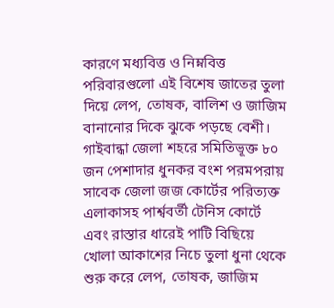কারণে মধ্যবিত্ত ও নিম্নবিত্ত পরিবারগুলো এই বিশেষ জাতের তুলা দিয়ে লেপ, তোষক, বালিশ ও জাজিম বানানোর দিকে ঝুকে পড়ছে বেশী।
গাইবান্ধা জেলা শহরে সমিতিভূক্ত ৮০ জন পেশাদার ধুনকর বংশ পরমপরায় সাবেক জেলা জজ কোর্টের পরিত্যক্ত এলাকাসহ পার্শ্ববর্তী টেনিস কোর্টে এবং রাস্তার ধারেই পাটি বিছিয়ে খোলা আকাশের নিচে তুলা ধুনা থেকে শুরু করে লেপ, তোষক, জাজিম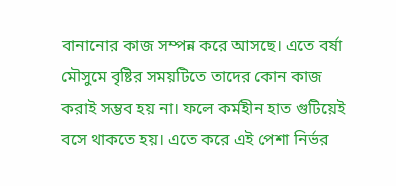বানানোর কাজ সম্পন্ন করে আসছে। এতে বর্ষা মৌসুমে বৃষ্টির সময়টিতে তাদের কোন কাজ করাই সম্ভব হয় না। ফলে কর্মহীন হাত গুটিয়েই বসে থাকতে হয়। এতে করে এই পেশা নির্ভর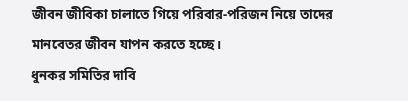জীবন জীবিকা চালাতে গিয়ে পরিবার-পরিজন নিয়ে তাদের মানবেতর জীবন যাপন করতে হচ্ছে।
ধুনকর সমিতির দাবি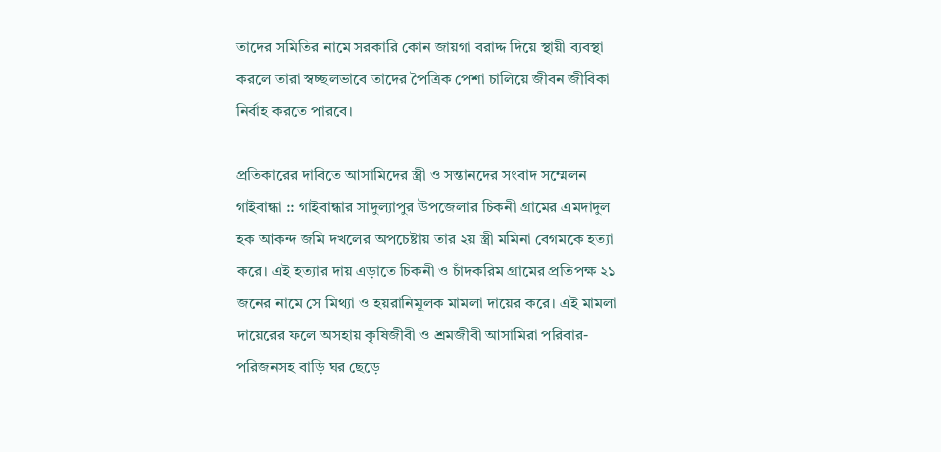তাদের সমিতির নামে সরকারি কোন জায়গা বরাদ্দ দিয়ে স্থায়ী ব্যবস্থা করলে তারা স্বচ্ছলভাবে তাদের পৈত্রিক পেশা চালিয়ে জীবন জীবিকা নির্বাহ করতে পারবে।

প্রতিকারের দাবিতে আসামিদের স্ত্রী ও সন্তানদের সংবাদ সম্মেলন
গাইবান্ধা :: গাইবান্ধার সাদুল্যাপুর উপজেলার চিকনী গ্রামের এমদাদুল হক আকন্দ জমি দখলের অপচেষ্টায় তার ২য় স্ত্রী মমিনা বেগমকে হত্যা করে। এই হত্যার দায় এড়াতে চিকনী ও চাঁদকরিম গ্রামের প্রতিপক্ষ ২১ জনের নামে সে মিথ্যা ও হয়রানিমূলক মামলা দায়ের করে। এই মামলা দায়েরের ফলে অসহায় কৃষিজীবী ও শ্রমজীবী আসামিরা পরিবার-পরিজনসহ বাড়ি ঘর ছেড়ে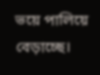ভয়ে পালিয়ে বেড়াচ্ছে।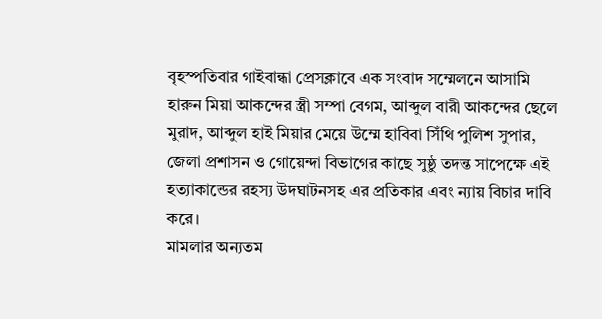বৃহস্পতিবার গাইবান্ধা প্রেসক্লাবে এক সংবাদ সম্মেলনে আসামি হারুন মিয়া আকন্দের স্ত্রী সম্পা বেগম, আব্দুল বারী আকন্দের ছেলে মুরাদ, আব্দুল হাই মিয়ার মেয়ে উম্মে হাবিবা সিঁথি পুলিশ সুপার, জেলা প্রশাসন ও গোয়েন্দা বিভাগের কাছে সুষ্ঠু তদন্ত সাপেক্ষে এই হত্যাকান্ডের রহস্য উদঘাটনসহ এর প্রতিকার এবং ন্যায় বিচার দাবি করে।
মামলার অন্যতম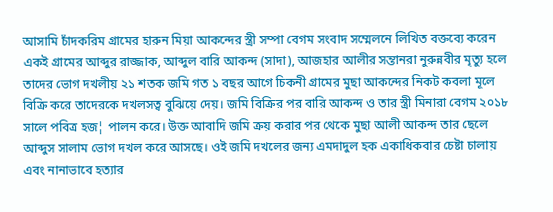আসামি চাঁদকরিম গ্রামের হারুন মিয়া আকন্দের স্ত্রী সম্পা বেগম সংবাদ সম্মেলনে লিখিত বক্তব্যে করেন একই গ্রামের আব্দুর রাজ্জাক, আব্দুল বারি আকন্দ (সাদা), আজহার আলীর সন্তানরা নুরুন্নবীর মৃত্যু হলে তাদের ভোগ দখলীয় ২১ শতক জমি গত ১ বছর আগে চিকনী গ্রামের মুছা আকন্দের নিকট কবলা মূলে বিক্রি করে তাদেরকে দখলসত্ব বুঝিয়ে দেয়। জমি বিক্রির পর বারি আকন্দ ও তার স্ত্রী মিনারা বেগম ২০১৮ সালে পবিত্র হজ¦ পালন করে। উক্ত আবাদি জমি ক্রয় করার পর থেকে মুছা আলী আকন্দ তার ছেলে আব্দুস সালাম ভোগ দখল করে আসছে। ওই জমি দখলের জন্য এমদাদুল হক একাধিকবার চেষ্টা চালায় এবং নানাভাবে হত্যার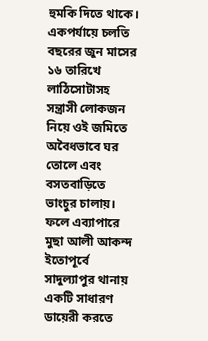হুমকি দিতে থাকে। একপর্যায়ে চলতি বছরের জুন মাসের ১৬ তারিখে লাঠিসোটাসহ সন্ত্রাসী লোকজন নিয়ে ওই জমিতে অবৈধভাবে ঘর তোলে এবং বসতবাড়িতে ভাংচুর চালায়। ফলে এব্যাপারে মুছা আলী আকন্দ ইতোপূর্বে সাদুল্যাপুর থানায় একটি সাধারণ ডায়েরী করতে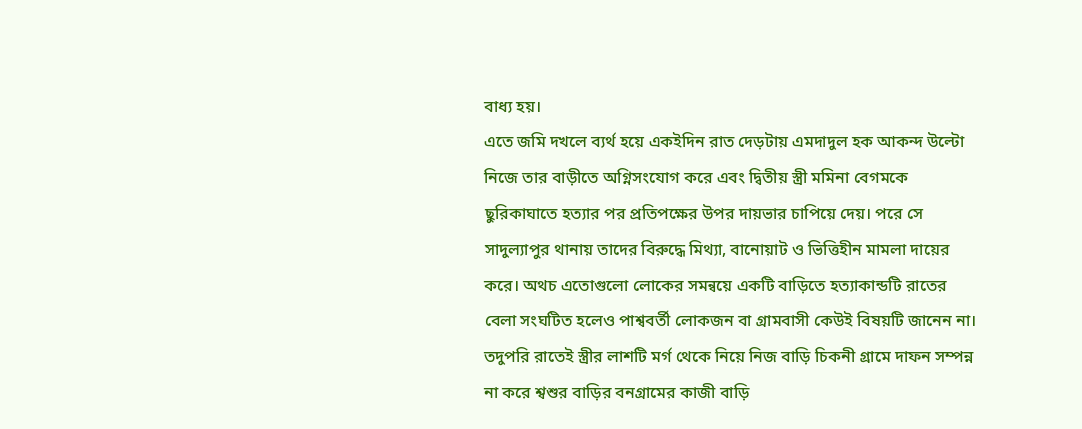বাধ্য হয়।
এতে জমি দখলে ব্যর্থ হয়ে একইদিন রাত দেড়টায় এমদাদুল হক আকন্দ উল্টো নিজে তার বাড়ীতে অগ্নিসংযোগ করে এবং দ্বিতীয় স্ত্রী মমিনা বেগমকে ছুরিকাঘাতে হত্যার পর প্রতিপক্ষের উপর দায়ভার চাপিয়ে দেয়। পরে সে সাদুল্যাপুর থানায় তাদের বিরুদ্ধে মিথ্যা, বানোয়াট ও ভিত্তিহীন মামলা দায়ের করে। অথচ এতোগুলো লোকের সমন্বয়ে একটি বাড়িতে হত্যাকান্ডটি রাতের বেলা সংঘটিত হলেও পাশ্ববর্তী লোকজন বা গ্রামবাসী কেউই বিষয়টি জানেন না। তদুপরি রাতেই স্ত্রীর লাশটি মর্গ থেকে নিয়ে নিজ বাড়ি চিকনী গ্রামে দাফন সম্পন্ন না করে শ্বশুর বাড়ির বনগ্রামের কাজী বাড়ি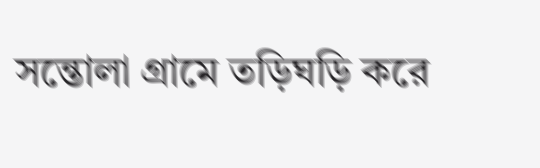সন্তোলা গ্রামে তড়িঘড়ি করে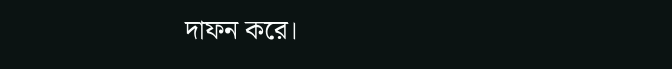দাফন করে।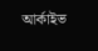আর্কাইভ